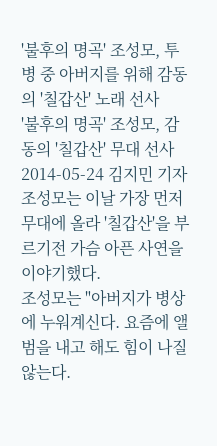'불후의 명곡' 조성모, 투병 중 아버지를 위해 감동의 '칠갑산' 노래 선사
'불후의 명곡' 조성모, 감동의 '칠갑산' 무대 선사
2014-05-24 김지민 기자
조성모는 이날 가장 먼저 무대에 올라 '칠갑산'을 부르기전 가슴 아픈 사연을 이야기했다.
조성모는 "아버지가 병상에 누워계신다. 요즘에 앨범을 내고 해도 힘이 나질 않는다.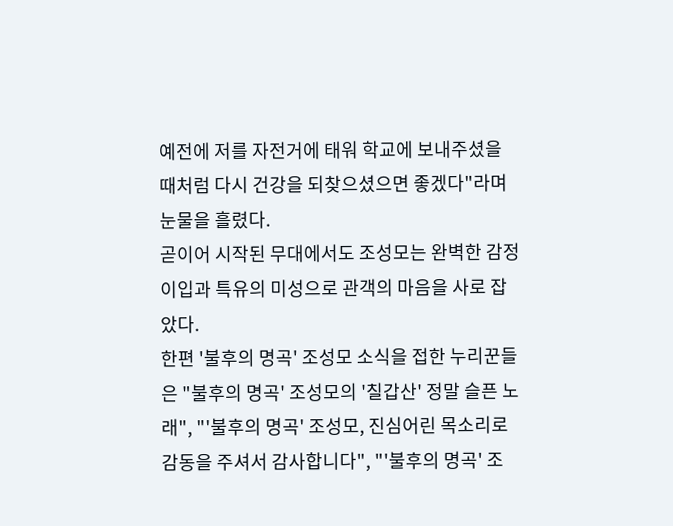예전에 저를 자전거에 태워 학교에 보내주셨을 때처럼 다시 건강을 되찾으셨으면 좋겠다"라며 눈물을 흘렸다.
곧이어 시작된 무대에서도 조성모는 완벽한 감정 이입과 특유의 미성으로 관객의 마음을 사로 잡았다.
한편 '불후의 명곡' 조성모 소식을 접한 누리꾼들은 "불후의 명곡' 조성모의 '칠갑산' 정말 슬픈 노래", "'불후의 명곡' 조성모, 진심어린 목소리로 감동을 주셔서 감사합니다", "'불후의 명곡' 조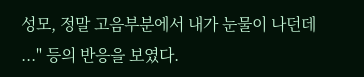성모, 정말 고음부분에서 내가 눈물이 나던데 ..." 등의 반응을 보였다.